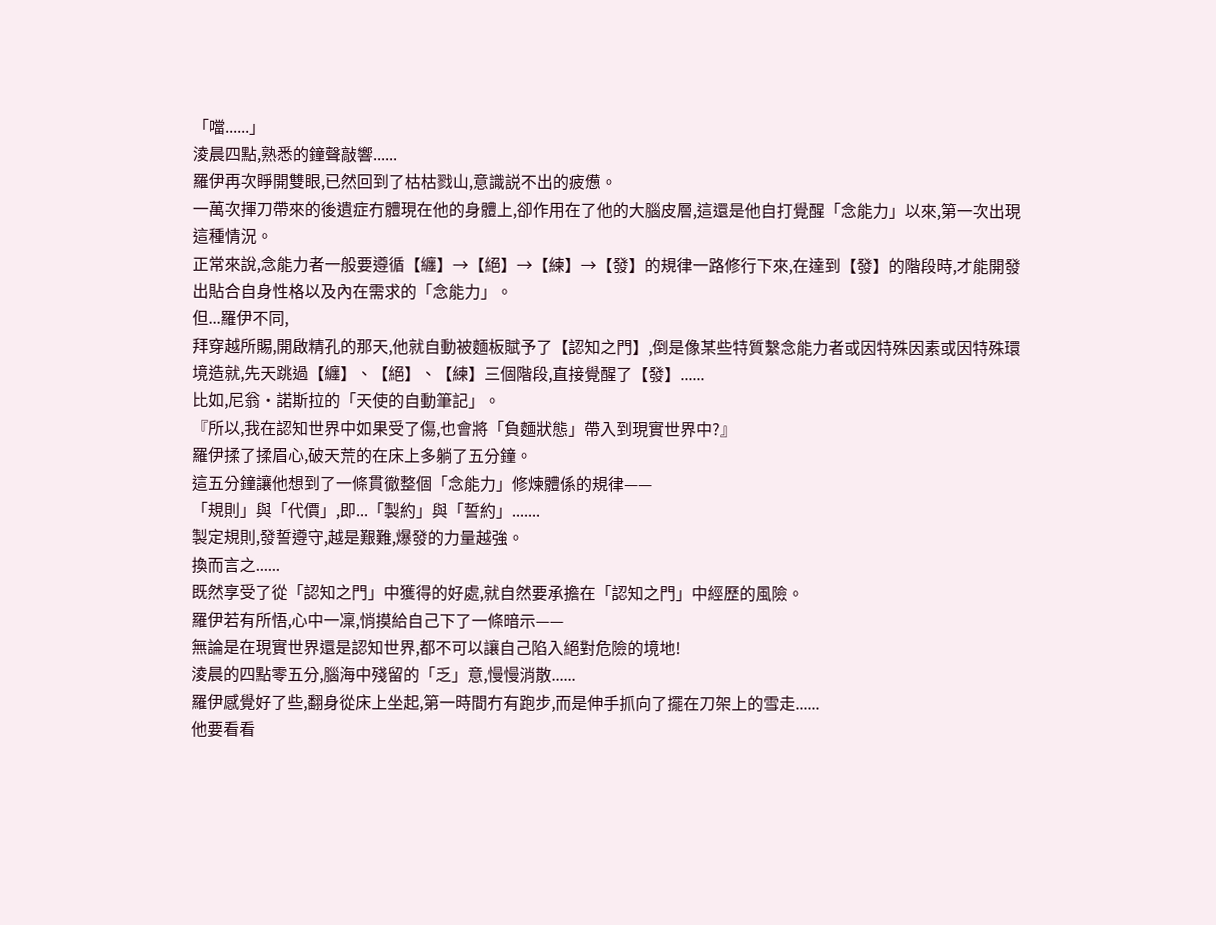「噹......」
淩晨四點,熟悉的鐘聲敲響......
羅伊再次睜開雙眼,已然回到了枯枯戮山,意識説不出的疲憊。
一萬次揮刀帶來的後遺症冇體現在他的身體上,卻作用在了他的大腦皮層,這還是他自打覺醒「念能力」以來,第一次出現這種情況。
正常來說,念能力者一般要遵循【纏】→【絕】→【練】→【發】的規律一路修行下來,在達到【發】的階段時,才能開發出貼合自身性格以及內在需求的「念能力」。
但...羅伊不同,
拜穿越所賜,開啟精孔的那天,他就自動被麵板賦予了【認知之門】,倒是像某些特質繫念能力者或因特殊因素或因特殊環境造就,先天跳過【纏】、【絕】、【練】三個階段,直接覺醒了【發】......
比如,尼翁·諾斯拉的「天使的自動筆記」。
『所以,我在認知世界中如果受了傷,也會將「負麵狀態」帶入到現實世界中?』
羅伊揉了揉眉心,破天荒的在床上多躺了五分鐘。
這五分鐘讓他想到了一條貫徹整個「念能力」修煉體係的規律——
「規則」與「代價」,即...「製約」與「誓約」.......
製定規則,發誓遵守,越是艱難,爆發的力量越強。
換而言之......
既然享受了從「認知之門」中獲得的好處,就自然要承擔在「認知之門」中經歷的風險。
羅伊若有所悟,心中一凜,悄摸給自己下了一條暗示——
無論是在現實世界還是認知世界,都不可以讓自己陷入絕對危險的境地!
淩晨的四點零五分,腦海中殘留的「乏」意,慢慢消散......
羅伊感覺好了些,翻身從床上坐起,第一時間冇有跑步,而是伸手抓向了擺在刀架上的雪走......
他要看看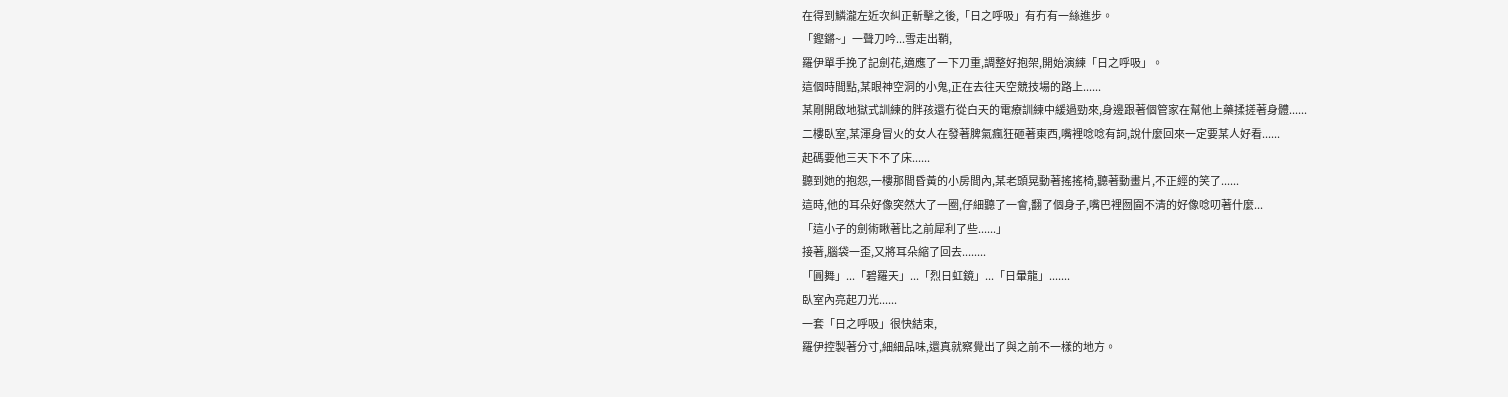在得到鱗瀧左近次糾正斬擊之後,「日之呼吸」有冇有一絲進步。
「鏗鏘~」一聲刀吟...雪走出鞘,
羅伊單手挽了記劍花,適應了一下刀重,調整好抱架,開始演練「日之呼吸」。
這個時間點,某眼神空洞的小鬼,正在去往天空競技場的路上......
某剛開啟地獄式訓練的胖孩還冇從白天的電療訓練中緩過勁來,身邊跟著個管家在幫他上藥揉搓著身體......
二樓臥室,某渾身冒火的女人在發著脾氣瘋狂砸著東西,嘴裡唸唸有詞,說什麼回來一定要某人好看......
起碼要他三天下不了床......
聽到她的抱怨,一樓那間昏黃的小房間內,某老頭晃動著搖搖椅,聽著動畫片,不正經的笑了......
這時,他的耳朵好像突然大了一圈,仔細聽了一會,翻了個身子,嘴巴裡囫圇不清的好像唸叨著什麼...
「這小子的劍術瞅著比之前犀利了些......」
接著,腦袋一歪,又將耳朵縮了回去........
「圓舞」...「碧羅天」...「烈日虹鏡」...「日暈龍」.......
臥室內亮起刀光......
一套「日之呼吸」很快結束,
羅伊控製著分寸,細細品味,還真就察覺出了與之前不一樣的地方。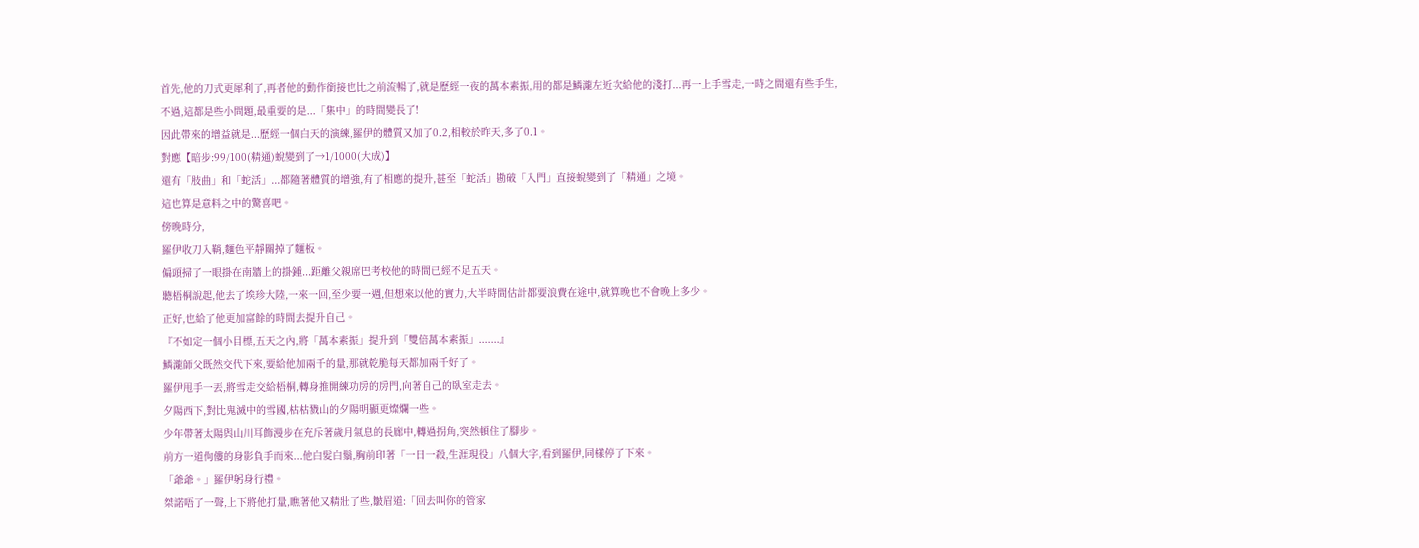首先,他的刀式更犀利了,再者他的動作銜接也比之前流暢了,就是歷經一夜的萬本素振,用的都是鱗瀧左近次給他的淺打...再一上手雪走,一時之間還有些手生,
不過,這都是些小問題,最重要的是...「集中」的時間變長了!
因此帶來的增益就是...歷經一個白天的演練,羅伊的體質又加了0.2,相較於昨天,多了0.1。
對應【暗步:99/100(精通)蛻變到了→1/1000(大成)】
還有「肢曲」和「蛇活」...都隨著體質的增強,有了相應的提升,甚至「蛇活」勘破「入門」直接蛻變到了「精通」之境。
這也算是意料之中的驚喜吧。
傍晚時分,
羅伊收刀入鞘,麵色平靜關掉了麵板。
偏頭掃了一眼掛在南牆上的掛鍾...距離父親席巴考校他的時間已經不足五天。
聽梧桐說起,他去了埃珍大陸,一來一回,至少要一週,但想來以他的實力,大半時間估計都要浪費在途中,就算晚也不會晚上多少。
正好,也給了他更加富餘的時間去提升自己。
『不如定一個小目標,五天之內,將「萬本素振」提升到「雙倍萬本素振」.......』
鱗瀧師父既然交代下來,要給他加兩千的量,那就乾脆每天都加兩千好了。
羅伊甩手一丟,將雪走交給梧桐,轉身推開練功房的房門,向著自己的臥室走去。
夕陽西下,對比鬼滅中的雪國,枯枯戮山的夕陽明顯更燦爛一些。
少年帶著太陽與山川耳飾漫步在充斥著歲月氣息的長廊中,轉過拐角,突然頓住了腳步。
前方一道佝僂的身影負手而來...他白髮白鬚,胸前印著「一日一殺,生涯現役」八個大字,看到羅伊,同樣停了下來。
「爺爺。」羅伊躬身行禮。
桀諾唔了一聲,上下將他打量,瞧著他又精壯了些,皺眉道:「回去叫你的管家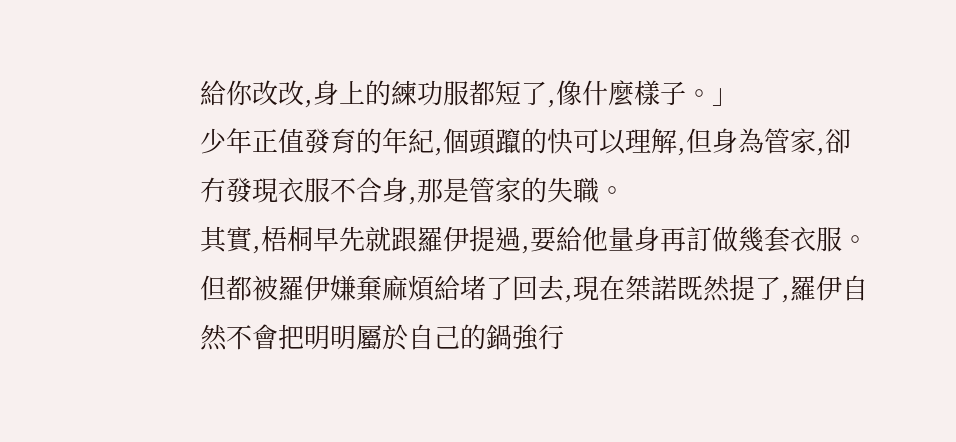給你改改,身上的練功服都短了,像什麼樣子。」
少年正值發育的年紀,個頭躥的快可以理解,但身為管家,卻冇發現衣服不合身,那是管家的失職。
其實,梧桐早先就跟羅伊提過,要給他量身再訂做幾套衣服。
但都被羅伊嫌棄麻煩給堵了回去,現在桀諾既然提了,羅伊自然不會把明明屬於自己的鍋強行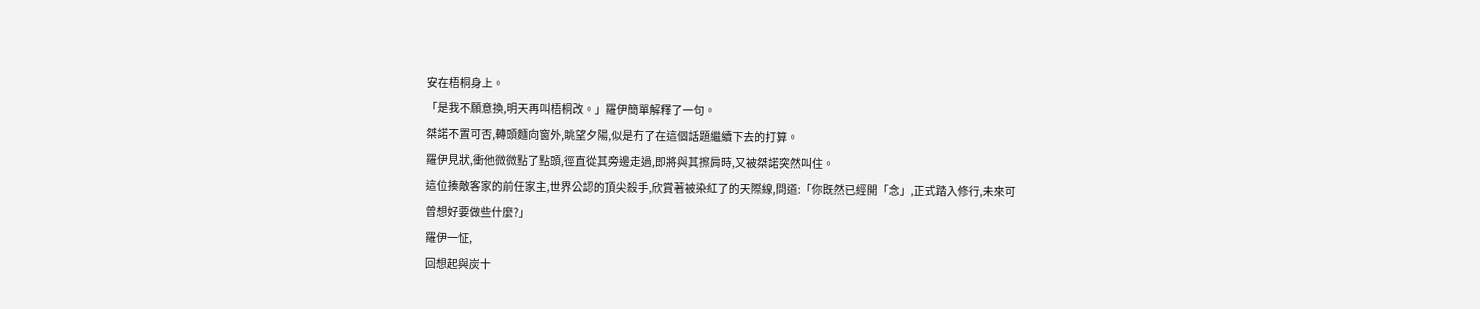安在梧桐身上。
「是我不願意換,明天再叫梧桐改。」羅伊簡單解釋了一句。
桀諾不置可否,轉頭麵向窗外,眺望夕陽,似是冇了在這個話題繼續下去的打算。
羅伊見狀,衝他微微點了點頭,徑直從其旁邊走過,即將與其擦肩時,又被桀諾突然叫住。
這位揍敵客家的前任家主,世界公認的頂尖殺手,欣賞著被染紅了的天際線,問道:「你既然已經開「念」,正式踏入修行,未來可曾想好要做些什麼?」
羅伊一怔,
回想起與炭十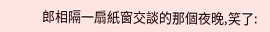郎相隔一扇紙窗交談的那個夜晚,笑了: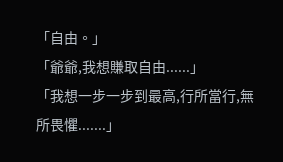「自由。」
「爺爺,我想賺取自由......」
「我想一步一步到最高,行所當行,無所畏懼.......」